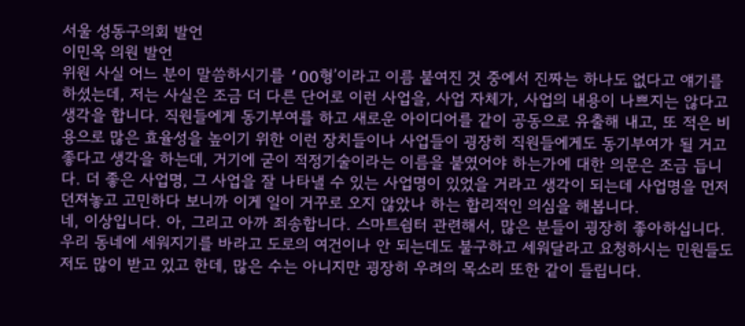서울 성동구의회 발언
이민옥 의원 발언
위원 사실 어느 분이 말씀하시기를 ‘OO형’이라고 이름 붙여진 것 중에서 진짜는 하나도 없다고 얘기를 하셨는데, 저는 사실은 조금 더 다른 단어로 이런 사업을, 사업 자체가, 사업의 내용이 나쁘지는 않다고 생각을 합니다. 직원들에게 동기부여를 하고 새로운 아이디어를 같이 공동으로 유출해 내고, 또 적은 비용으로 많은 효율성을 높이기 위한 이런 장치들이나 사업들이 굉장히 직원들에게도 동기부여가 될 거고 좋다고 생각을 하는데, 거기에 굳이 적정기술이라는 이름을 붙였어야 하는가에 대한 의문은 조금 듭니다. 더 좋은 사업명, 그 사업을 잘 나타낼 수 있는 사업명이 있었을 거라고 생각이 되는데 사업명을 먼저 던져놓고 고민하다 보니까 이게 일이 거꾸로 오지 않았나 하는 합리적인 의심을 해봅니다.
네, 이상입니다. 아, 그리고 아까 죄송합니다. 스마트쉼터 관련해서, 많은 분들이 굉장히 좋아하십니다.
우리 동네에 세워지기를 바라고 도로의 여건이나 안 되는데도 불구하고 세워달라고 요청하시는 민원들도 저도 많이 받고 있고 한데, 많은 수는 아니지만 굉장히 우려의 목소리 또한 같이 들립니다.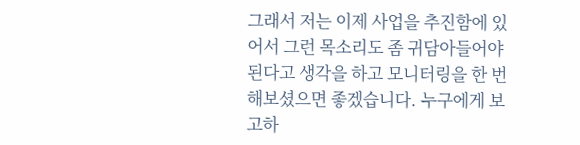그래서 저는 이제 사업을 추진함에 있어서 그런 목소리도 좀 귀담아들어야 된다고 생각을 하고 모니터링을 한 번 해보셨으면 좋겠습니다. 누구에게 보고하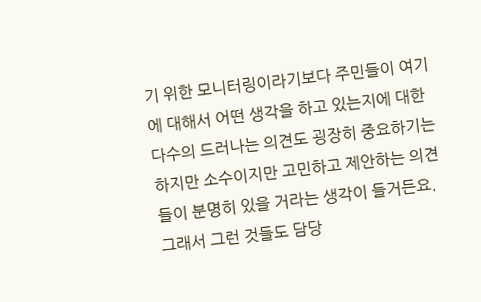기 위한 모니터링이라기보다 주민들이 여기에 대해서 어떤 생각을 하고 있는지에 대한 다수의 드러나는 의견도 굉장히 중요하기는 하지만 소수이지만 고민하고 제안하는 의견들이 분명히 있을 거라는 생각이 들거든요.
그래서 그런 것들도 담당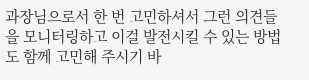과장님으로서 한 번 고민하셔서 그런 의견들을 모니터링하고 이걸 발전시킬 수 있는 방법도 함께 고민해 주시기 바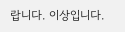랍니다. 이상입니다.